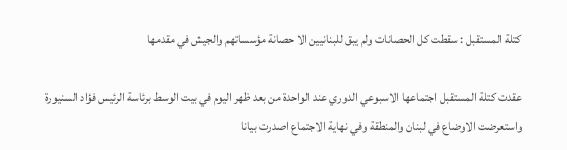كتلة المستقبل : سقطت كل الحصانات ولم يبق للبنانيين الا حصانة مؤسساتهم والجيش في مقدمها

عقدت كتلة المستقبل اجتماعها الاسبوعي الدوري عند الواحدة من بعد ظهر اليوم في بيت الوسط برئاسة الرئيس فؤاد السنيورة واستعرضت الاوضاع في لبنان والمنطقة وفي نهاية الاجتماع اصدرت بيانا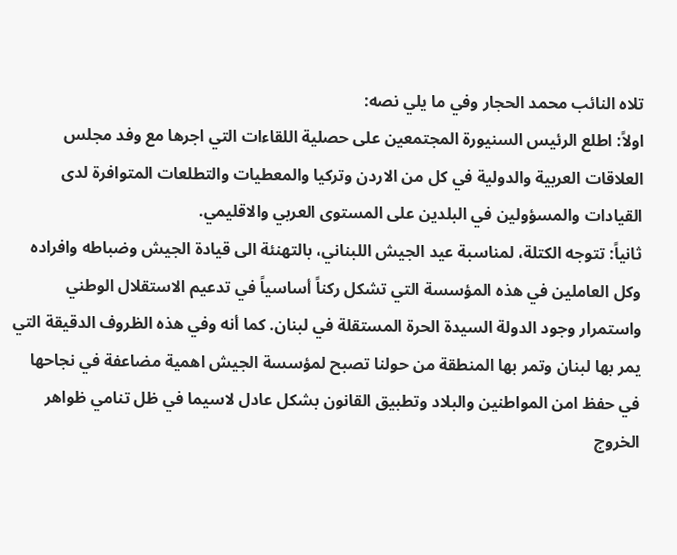تلاه النائب محمد الحجار وفي ما يلي نصه:
اولاً: اطلع الرئيس السنيورة المجتمعين على حصلية اللقاءات التي اجرها مع وفد مجلس العلاقات العربية والدولية في كل من الاردن وتركيا والمعطيات والتطلعات المتوافرة لدى القيادات والمسؤولين في البلدين على المستوى العربي والاقليمي.
ثانياً: تتوجه الكتلة، لمناسبة عيد الجيش اللبناني، بالتهنئة الى قيادة الجيش وضباطه وافراده وكل العاملين في هذه المؤسسة التي تشكل ركناً أساسياً في تدعيم الاستقلال الوطني واستمرار وجود الدولة السيدة الحرة المستقلة في لبنان. كما أنه وفي هذه الظروف الدقيقة التي يمر بها لبنان وتمر بها المنطقة من حولنا تصبح لمؤسسة الجيش اهمية مضاعفة في نجاحها في حفظ امن المواطنين والبلاد وتطبيق القانون بشكل عادل لاسيما في ظل تنامي ظواهر الخروج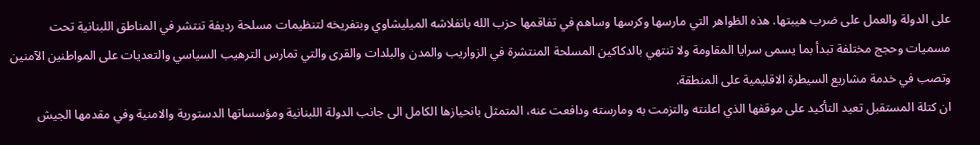على الدولة والعمل على ضرب هيبتها. هذه الظواهر التي مارسها وكرسها وساهم في تفاقمها حزب الله بانفلاشه الميليشاوي وبتفريخه لتنظيمات مسلحة رديفة تنتشر في المناطق اللبنانية تحت مسميات وحجج مختلفة تبدأ بما يسمى سرايا المقاومة ولا تنتهي بالدكاكين المسلحة المنتشرة في الزواريب والمدن والبلدات والقرى والتي تمارس الترهيب السياسي والتعديات على المواطنين الآمنين وتصب في خدمة مشاريع السيطرة الاقليمية على المنطقة.
ان كتلة المستقبل تعيد التأكيد على موقفها الذي اعلنته والتزمت به ومارسته ودافعت عنه، المتمثل بانحيازها الكامل الى جانب الدولة اللبنانية ومؤسساتها الدستورية والامنية وفي مقدمها الجيش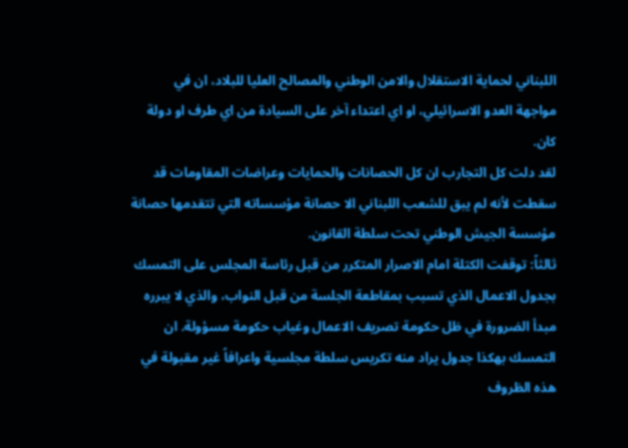اللبناني لحماية الاستقلال والامن الوطني والمصالح العليا للبلاد، ان في مواجهة العدو الاسرائيلي، او اي اعتداء آخر على السيادة من اي طرف او دولة كان.
لقد دلت كل التجارب ان كل الحصانات والحمايات وعراضات المقاومات قد سقطت لأنه لم يبق للشعب اللبناني الا حصانة مؤسساته التي تتقدمها حصانة مؤسسة الجيش الوطني تحت سلطة القانون.
ثالثاً: توقفت الكتلة امام الاصرار المتكرر من قبل رئاسة المجلس على التمسك بجدول الاعمال الذي تسبب بمقاطعة الجلسة من قبل النواب، والذي لا يبرره مبدأ الضرورة في ظل حكومة تصريف الاعمال وغياب حكومة مسؤولة. ان التمسك بهكذا جدول يراد منه تكريس سلطة مجلسية واعرافاً غير مقبولة في هذه الظروف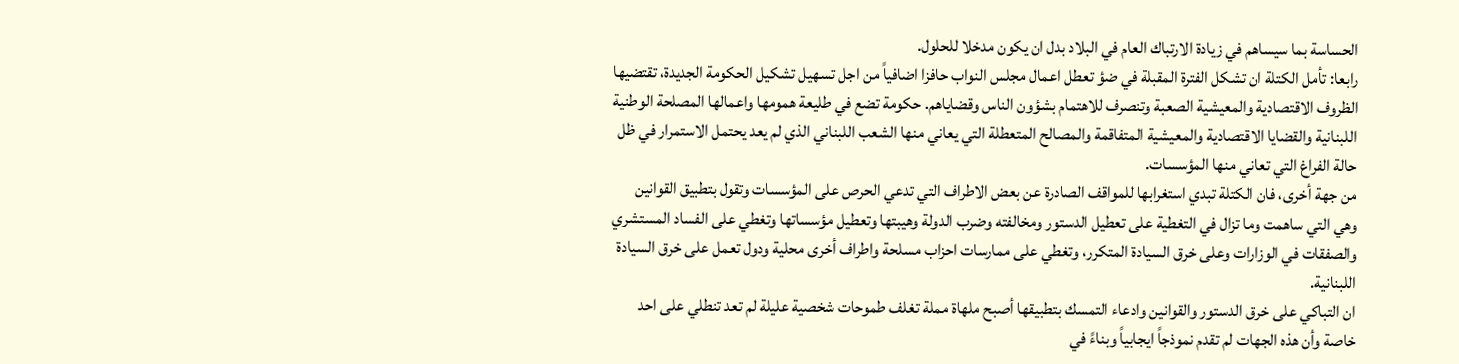الحساسة بما سيساهم في زيادة الارتباك العام في البلاد بدل ان يكون مدخلا للحلول.
رابعا: تأمل الكتلة ان تشكل الفترة المقبلة في ضؤ تعطل اعمال مجلس النواب حافزا اضافياً من اجل تسهيل تشكيل الحكومة الجديدة، تقتضيها الظروف الاقتصادية والمعيشية الصعبة وتنصرف للاهتمام بشؤون الناس وقضاياهم. حكومة تضع في طليعة همومها واعمالها المصلحة الوطنية اللبنانية والقضايا الاقتصادية والمعيشية المتفاقمة والمصالح المتعطلة التي يعاني منها الشعب اللبناني الذي لم يعد يحتمل الاستمرار في ظل حالة الفراغ التي تعاني منها المؤسسات.
من جهة أخرى، فان الكتلة تبدي استغرابها للمواقف الصادرة عن بعض الاطراف التي تدعي الحرص على المؤسسات وتقول بتطبيق القوانين وهي التي ساهمت وما تزال في التغطية على تعطيل الدستور ومخالفته وضرب الدولة وهيبتها وتعطيل مؤسساتها وتغطي على الفساد المستشري والصفقات في الوزارات وعلى خرق السيادة المتكرر، وتغطي على ممارسات احزاب مسلحة واطراف أخرى محلية ودول تعمل على خرق السيادة اللبنانية.
ان التباكي على خرق الدستور والقوانين وادعاء التمسك بتطبيقها أصبح ملهاة مملة تغلف طموحات شخصية عليلة لم تعد تنطلي على احد خاصة وأن هذه الجهات لم تقدم نموذجاً ايجابياً وبناءً في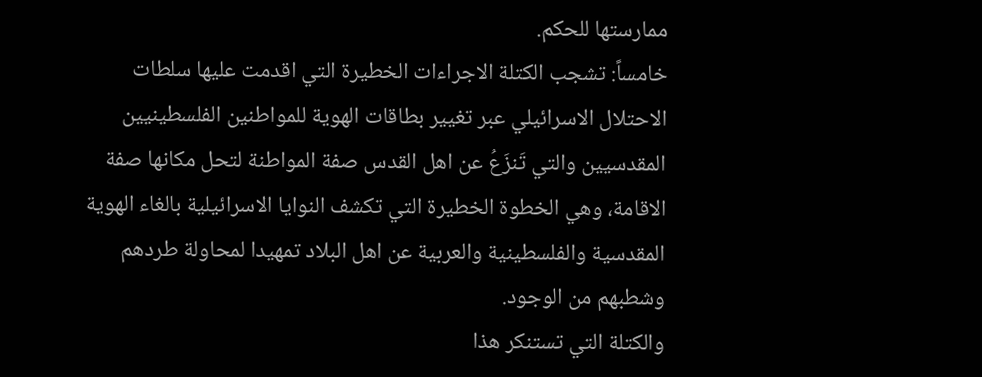ممارستها للحكم.
خامساً: تشجب الكتلة الاجراءات الخطيرة التي اقدمت عليها سلطات الاحتلال الاسرائيلي عبر تغيير بطاقات الهوية للمواطنين الفلسطينيين المقدسيين والتي تَنزَعُ عن اهل القدس صفة المواطنة لتحل مكانها صفة الاقامة، وهي الخطوة الخطيرة التي تكشف النوايا الاسرائيلية بالغاء الهوية المقدسية والفلسطينية والعربية عن اهل البلاد تمهيدا لمحاولة طردهم وشطبهم من الوجود.
والكتلة التي تستنكر هذا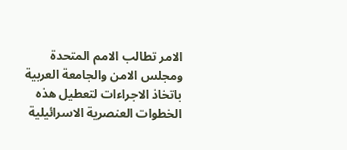الامر تطالب الامم المتحدة ومجلس الامن والجامعة العربية باتخاذ الاجراءات لتعطيل هذه الخطوات العنصرية الاسرائيلية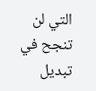التي لن تنجح في تبديل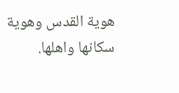هوية القدس وهوية سكانها واهلها.